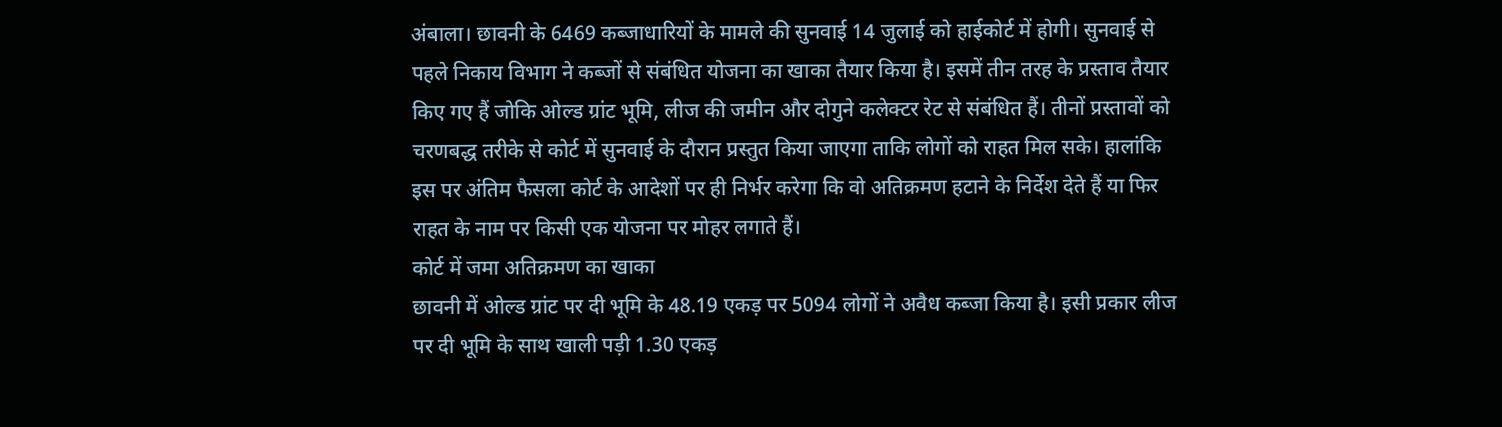अंबाला। छावनी के 6469 कब्जाधारियों के मामले की सुनवाई 14 जुलाई को हाईकोर्ट में होगी। सुनवाई से पहले निकाय विभाग ने कब्जों से संबंधित योजना का खाका तैयार किया है। इसमें तीन तरह के प्रस्ताव तैयार किए गए हैं जोकि ओल्ड ग्रांट भूमि, लीज की जमीन और दोगुने कलेक्टर रेट से संबंधित हैं। तीनों प्रस्तावों को चरणबद्ध तरीके से कोर्ट में सुनवाई के दौरान प्रस्तुत किया जाएगा ताकि लोगों को राहत मिल सके। हालांकि इस पर अंतिम फैसला कोर्ट के आदेशों पर ही निर्भर करेगा कि वो अतिक्रमण हटाने के निर्देश देते हैं या फिर राहत के नाम पर किसी एक योजना पर मोहर लगाते हैं।
कोर्ट में जमा अतिक्रमण का खाका
छावनी में ओल्ड ग्रांट पर दी भूमि के 48.19 एकड़ पर 5094 लोगों ने अवैध कब्जा किया है। इसी प्रकार लीज पर दी भूमि के साथ खाली पड़ी 1.30 एकड़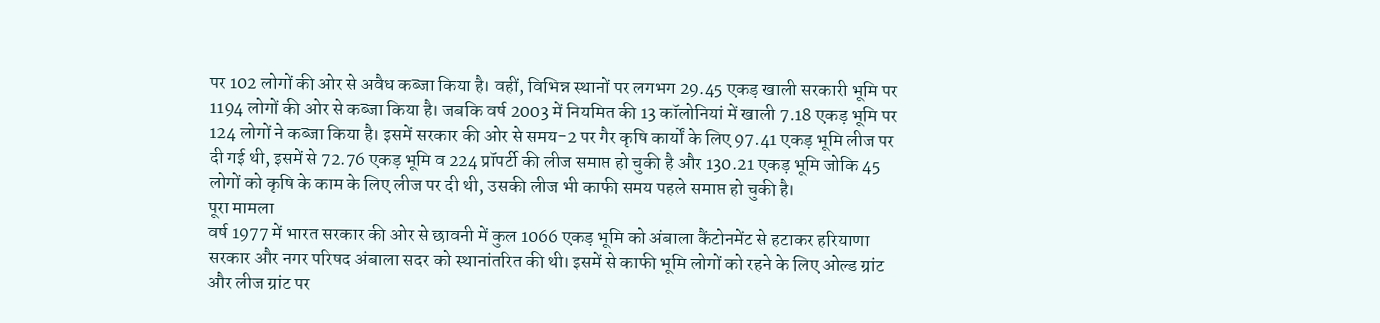पर 102 लोगों की ओर से अवैध कब्जा किया है। वहीं, विभिन्न स्थानों पर लगभग 29.45 एकड़ खाली सरकारी भूमि पर 1194 लोगों की ओर से कब्जा किया है। जबकि वर्ष 2003 में नियमित की 13 कॉलोनियां में खाली 7.18 एकड़ भूमि पर 124 लोगों ने कब्जा किया है। इसमें सरकार की ओर से समय-2 पर गैर कृषि कार्यों के लिए 97.41 एकड़ भूमि लीज पर दी गई थी, इसमें से 72.76 एकड़ भूमि व 224 प्रॉपर्टी की लीज समाप्त हो चुकी है और 130.21 एकड़ भूमि जोकि 45 लोगों को कृषि के काम के लिए लीज पर दी थी, उसकी लीज भी काफी समय पहले समाप्त हो चुकी है।
पूरा मामला
वर्ष 1977 में भारत सरकार की ओर से छावनी में कुल 1066 एकड़ भूमि को अंबाला कैंटोनमेंट से हटाकर हरियाणा सरकार और नगर परिषद अंबाला सदर को स्थानांतरित की थी। इसमें से काफी भूमि लोगों को रहने के लिए ओल्ड ग्रांट और लीज ग्रांट पर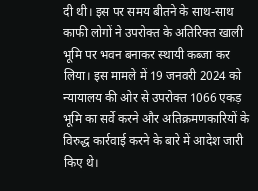दी थी। इस पर समय बीतने के साथ-साथ काफी लोगों ने उपरोक्त के अतिरिक्त खाली भूमि पर भवन बनाकर स्थायी कब्जा कर लिया। इस मामले में 19 जनवरी 2024 को न्यायालय की ओर से उपरोक्त 1066 एकड़ भूमि का सर्वे करने और अतिक्रमणकारियों के विरुद्ध कार्रवाई करने के बारे में आदेश जारी किए थे।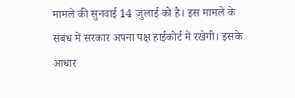मामले की सुनवाई 14 जुलाई को है। इस मामले के संबंध में सरकार अपना पक्ष हाईकोर्ट में रखेगी। इसके आधार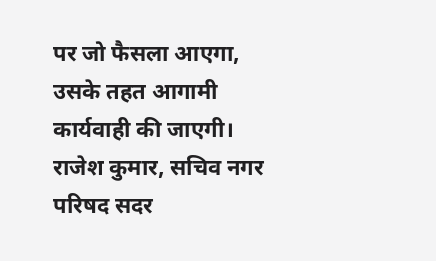पर जो फैसला आएगा, उसके तहत आगामी कार्यवाही की जाएगी।
राजेश कुमार, सचिव नगर परिषद सदर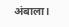अंबाला।